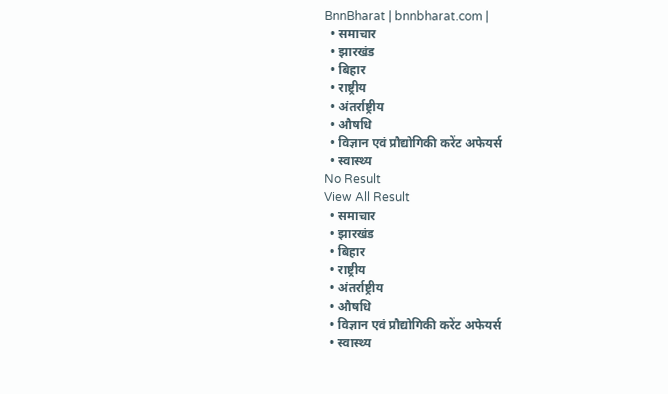BnnBharat | bnnbharat.com |
  • समाचार
  • झारखंड
  • बिहार
  • राष्ट्रीय
  • अंतर्राष्ट्रीय
  • औषधि
  • विज्ञान एवं प्रौद्योगिकी करेंट अफेयर्स
  • स्वास्थ्य
No Result
View All Result
  • समाचार
  • झारखंड
  • बिहार
  • राष्ट्रीय
  • अंतर्राष्ट्रीय
  • औषधि
  • विज्ञान एवं प्रौद्योगिकी करेंट अफेयर्स
  • स्वास्थ्य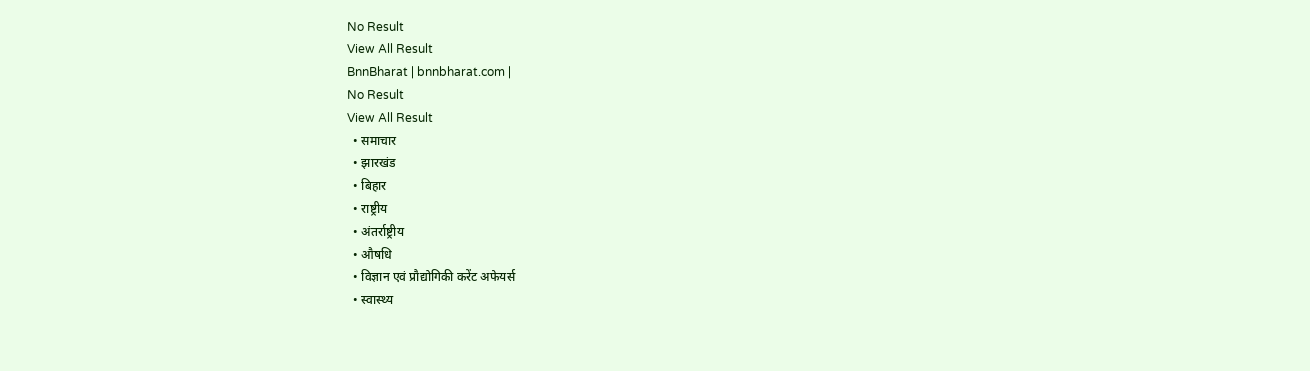No Result
View All Result
BnnBharat | bnnbharat.com |
No Result
View All Result
  • समाचार
  • झारखंड
  • बिहार
  • राष्ट्रीय
  • अंतर्राष्ट्रीय
  • औषधि
  • विज्ञान एवं प्रौद्योगिकी करेंट अफेयर्स
  • स्वास्थ्य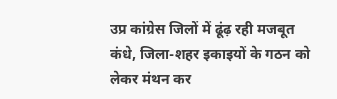उप्र कांग्रेस जिलों में ढूंढ़ रही मजबूत कंधे, जिला-शहर इकाइयों के गठन को लेकर मंथन कर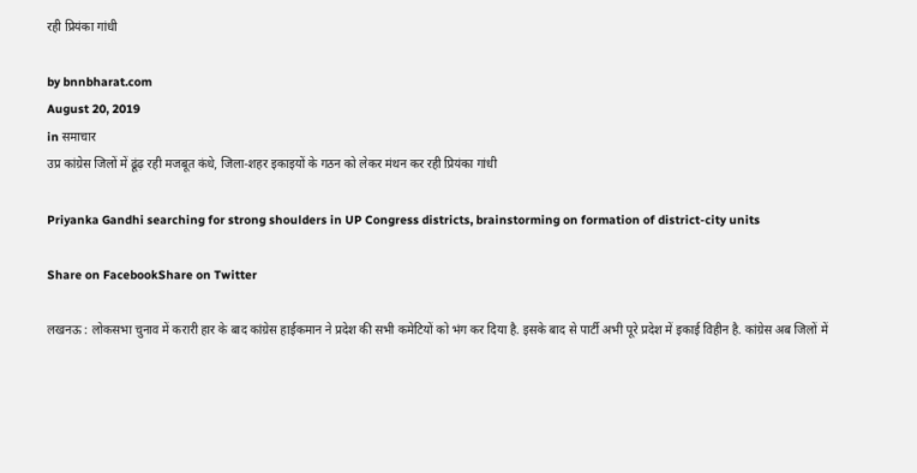रही प्रियंका गांधी

by bnnbharat.com
August 20, 2019
in समाचार
उप्र कांग्रेस जिलों में ढूंढ़ रही मजबूत कंधे, जिला-शहर इकाइयों के गठन को लेकर मंथन कर रही प्रियंका गांधी

Priyanka Gandhi searching for strong shoulders in UP Congress districts, brainstorming on formation of district-city units

Share on FacebookShare on Twitter

लखनऊ : लोकसभा चुनाव में करारी हार के बाद कांग्रेस हाईकमान ने प्रदेश की सभी कमेटियों को भंग कर दिया है. इसके बाद से पार्टी अभी पूरे प्रदेश में इकाई विहीन है. कांग्रेस अब जिलों में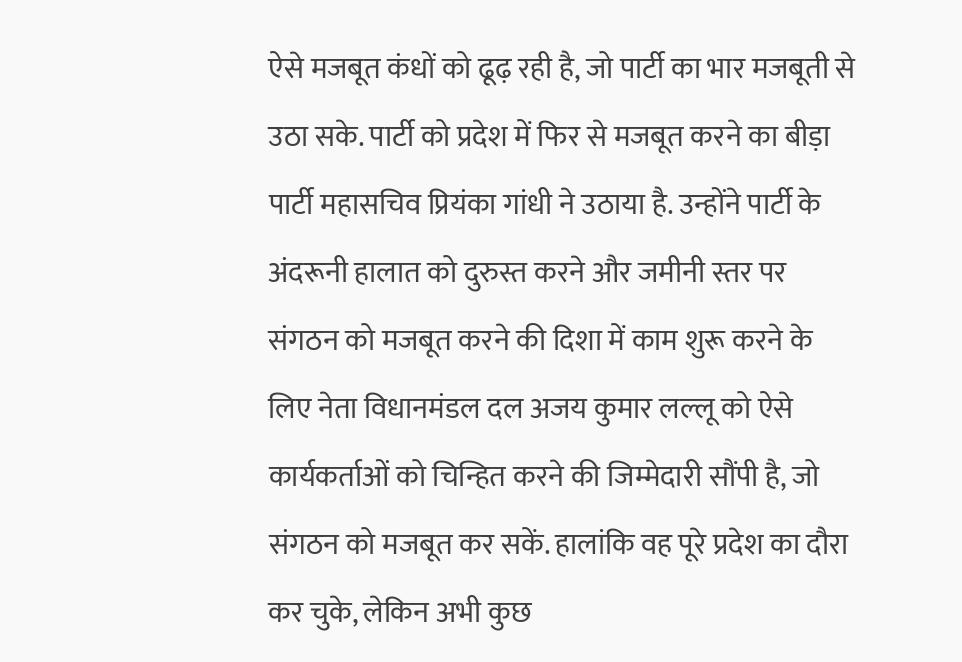ऐसे मजबूत कंधों को ढूढ़ रही है, जो पार्टी का भार मजबूती से उठा सके. पार्टी को प्रदेश में फिर से मजबूत करने का बीड़ा पार्टी महासचिव प्रियंका गांधी ने उठाया है. उन्होंने पार्टी के अंदरूनी हालात को दुरुस्त करने और जमीनी स्तर पर संगठन को मजबूत करने की दिशा में काम शुरू करने के लिए नेता विधानमंडल दल अजय कुमार लल्लू को ऐसे कार्यकर्ताओं को चिन्हित करने की जिम्मेदारी सौंपी है, जो संगठन को मजबूत कर सकें. हालांकि वह पूरे प्रदेश का दौरा कर चुके, लेकिन अभी कुछ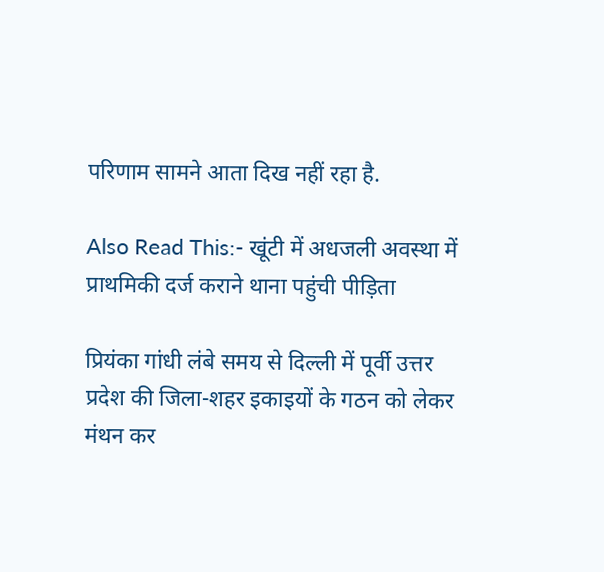परिणाम सामने आता दिख नहीं रहा है.

Also Read This:- खूंटी में अधजली अवस्था में प्राथमिकी दर्ज कराने थाना पहुंची पीड़िता

प्रियंका गांधी लंबे समय से दिल्ली में पूर्वी उत्तर प्रदेश की जिला-शहर इकाइयों के गठन को लेकर मंथन कर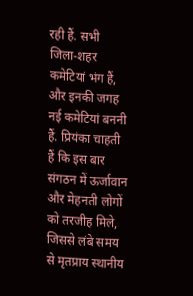रही हैं. सभी जिला-शहर कमेटियां भंग हैं, और इनकी जगह नई कमेटियां बननी हैं. प्रियंका चाहती हैं कि इस बार संगठन में ऊर्जावान और मेहनती लोगों को तरजीह मिले, जिससे लंबे समय से मृतप्राय स्थानीय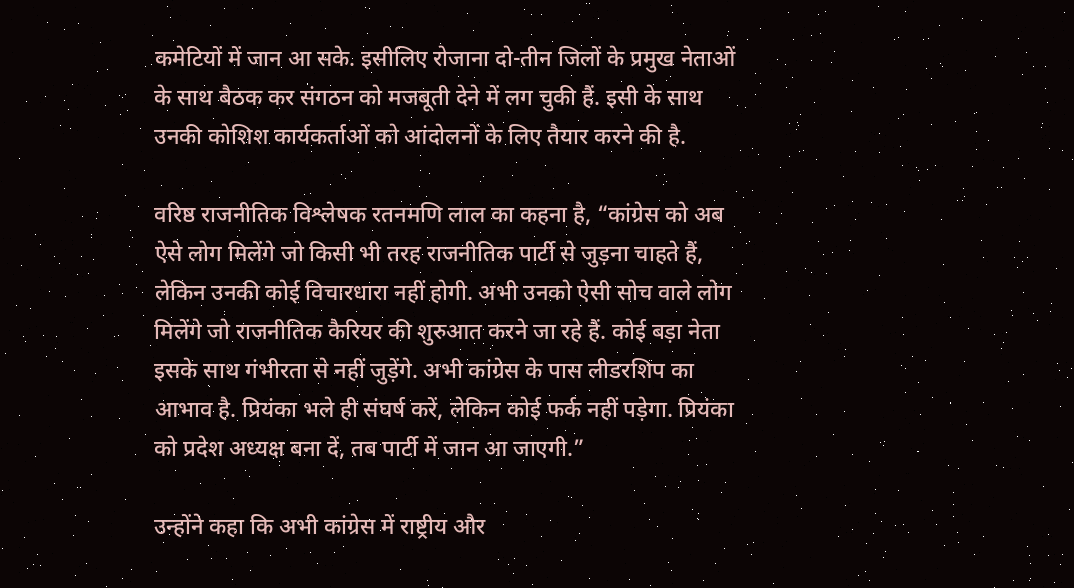कमेटियों में जान आ सके. इसीलिए रोजाना दो-तीन जिलों के प्रमुख नेताओं के साथ बैठक कर संगठन को मजबूती देने में लग चुकी हैं. इसी के साथ उनकी कोशिश कार्यकर्ताओं को आंदोलनों के लिए तैयार करने की है.

वरिष्ठ राजनीतिक विश्लेषक रतनमणि लाल का कहना है, “कांग्रेस को अब ऐसे लोग मिलेंगे जो किसी भी तरह राजनीतिक पार्टी से जुड़ना चाहते हैं, लेकिन उनकी कोई विचारधारा नहीं होगी. अभी उनको ऐसी सोच वाले लोग मिलेंगे जो राजनीतिक कैरियर की शुरुआत करने जा रहे हैं. कोई बड़ा नेता इसके साथ गंभीरता से नहीं जुड़ेंगे. अभी कांग्रेस के पास लीडरशिप का आभाव है. प्रियंका भले ही संघर्ष करें, लेकिन कोई फर्क नहीं पड़ेगा. प्रियंका को प्रदेश अध्यक्ष बना दें, तब पार्टी में जान आ जाएगी.”

उन्होंने कहा कि अभी कांग्रेस में राष्ट्रीय और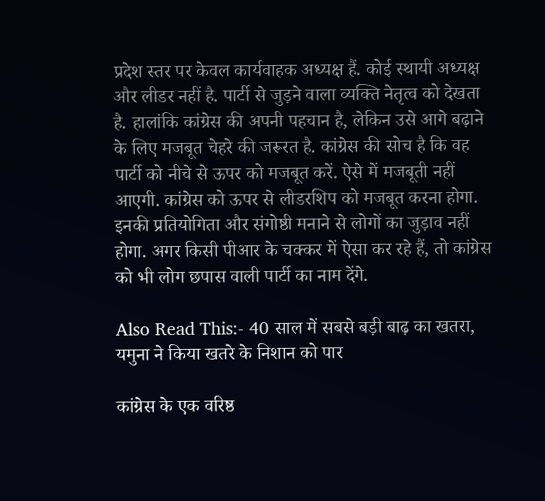प्रदेश स्तर पर केवल कार्यवाहक अध्यक्ष हैं. कोई स्थायी अध्यक्ष और लीडर नहीं है. पार्टी से जुड़ने वाला व्यक्ति नेतृत्व को देखता है. हालांकि कांग्रेस की अपनी पहचान है, लेकिन उसे आगे बढ़ाने के लिए मजबूत चेहरे की जरूरत है. कांग्रेस की सोच है कि वह पार्टी को नीचे से ऊपर को मजबूत करें. ऐसे में मजबूती नहीं आएगी. कांग्रेस को ऊपर से लीडरशिप को मजबूत करना होगा. इनकी प्रतियोगिता और संगोष्ठी मनाने से लोगों का जुड़ाव नहीं होगा. अगर किसी पीआर के चक्कर में ऐसा कर रहे हैं, तो कांग्रेस को भी लोग छपास वाली पार्टी का नाम देंगे.

Also Read This:- 40 साल में सबसे बड़ी बाढ़ का खतरा, यमुना ने किया खतरे के निशान को पार

कांग्रेस के एक वरिष्ठ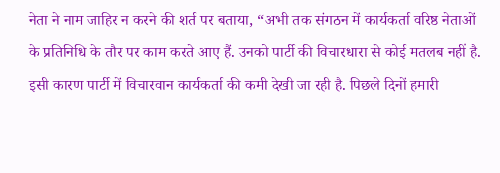नेता ने नाम जाहिर न करने की शर्त पर बताया, “अभी तक संगठन में कार्यकर्ता वरिष्ठ नेताओं के प्रतिनिधि के तौर पर काम करते आए हैं. उनको पार्टी की विचारधारा से कोई मतलब नहीं है. इसी कारण पार्टी में विचारवान कार्यकर्ता की कमी देखी जा रही है. पिछले दिनों हमारी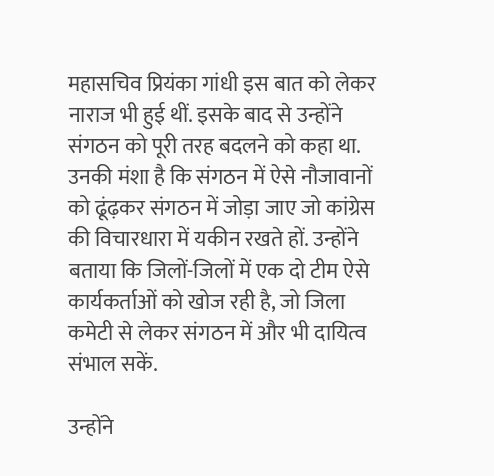महासचिव प्रियंका गांधी इस बात को लेकर नाराज भी हुई थीं. इसके बाद से उन्होंने संगठन को पूरी तरह बदलने को कहा था. उनकी मंशा है कि संगठन में ऐसे नौजावानों को ढूंढ़कर संगठन में जोड़ा जाए जो कांग्रेस की विचारधारा में यकीन रखते हों. उन्होंने बताया कि जिलों-जिलों में एक दो टीम ऐसे कार्यकर्ताओं को खोज रही है, जो जिला कमेटी से लेकर संगठन में और भी दायित्व संभाल सकें.

उन्होंने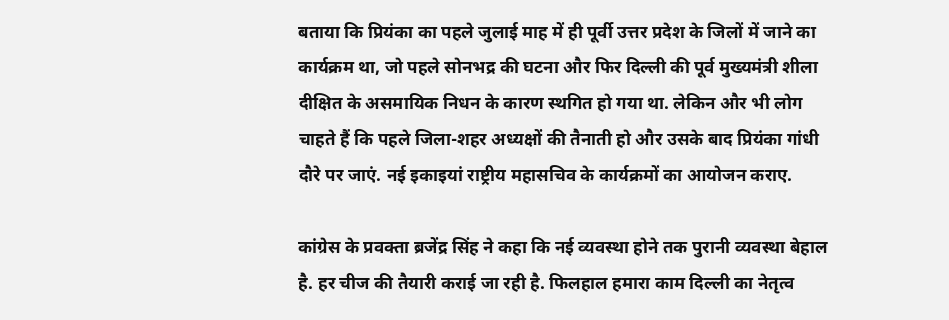बताया कि प्रियंका का पहले जुलाई माह में ही पूर्वी उत्तर प्रदेश के जिलों में जाने का कार्यक्रम था, जो पहले सोनभद्र की घटना और फिर दिल्ली की पूर्व मुख्यमंत्री शीला दीक्षित के असमायिक निधन के कारण स्थगित हो गया था. लेकिन और भी लोग चाहते हैं कि पहले जिला-शहर अध्यक्षों की तैनाती हो और उसके बाद प्रियंका गांधी दौरे पर जाएं. नई इकाइयां राष्ट्रीय महासचिव के कार्यक्रमों का आयोजन कराए.

कांग्रेस के प्रवक्ता ब्रजेंद्र सिंह ने कहा कि नई व्यवस्था होने तक पुरानी व्यवस्था बेहाल है. हर चीज की तैयारी कराई जा रही है. फिलहाल हमारा काम दिल्ली का नेतृत्व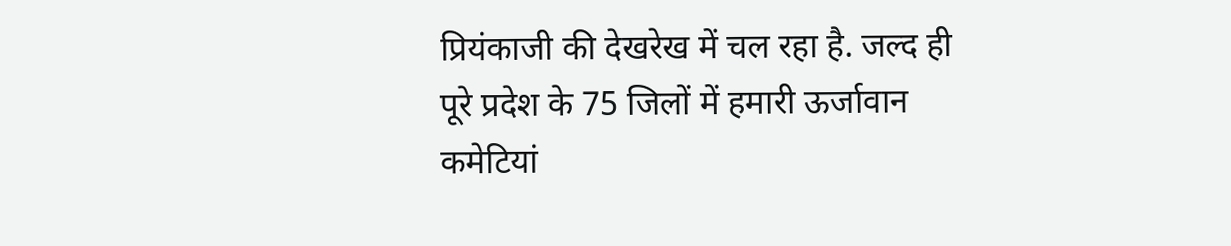प्रियंकाजी की देखरेख में चल रहा है. जल्द ही पूरे प्रदेश के 75 जिलों में हमारी ऊर्जावान कमेटियां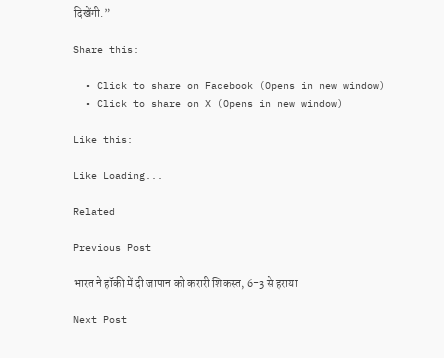दिखेंगी.”

Share this:

  • Click to share on Facebook (Opens in new window)
  • Click to share on X (Opens in new window)

Like this:

Like Loading...

Related

Previous Post

भारत ने हॉकी में दी जापान को करारी शिकस्त, 6-3 से हराया

Next Post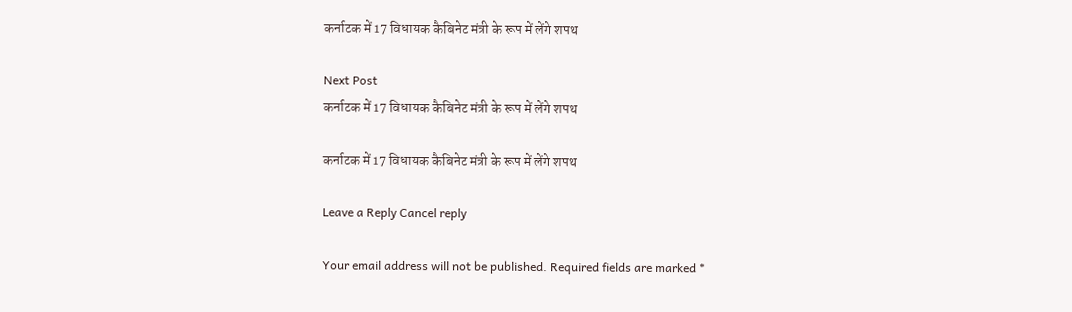कर्नाटक में 17 विधायक कैबिनेट मंत्री के रूप में लेंगे शपथ

Next Post
कर्नाटक में 17 विधायक कैबिनेट मंत्री के रूप में लेंगे शपथ

कर्नाटक में 17 विधायक कैबिनेट मंत्री के रूप में लेंगे शपथ

Leave a Reply Cancel reply

Your email address will not be published. Required fields are marked *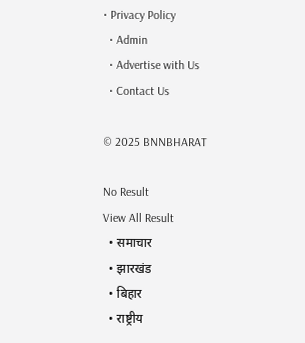• Privacy Policy
  • Admin
  • Advertise with Us
  • Contact Us

© 2025 BNNBHARAT

No Result
View All Result
  • समाचार
  • झारखंड
  • बिहार
  • राष्ट्रीय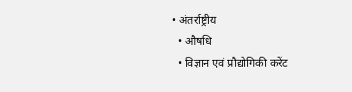• अंतर्राष्ट्रीय
  • औषधि
  • विज्ञान एवं प्रौद्योगिकी करेंट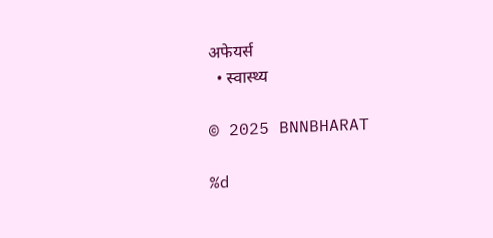अफेयर्स
  • स्वास्थ्य

© 2025 BNNBHARAT

%d